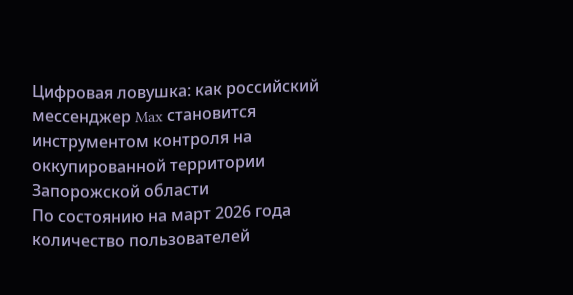Цифровая ловушка: как российский мессенджер Max становится инструментом контроля на оккупированной территории Запорожской области
По состоянию на март 2026 года количество пользователей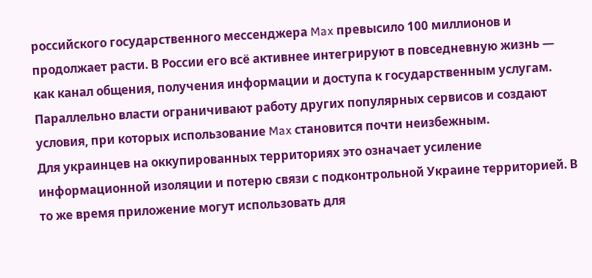российского государственного мессенджера Max превысило 100 миллионов и продолжает расти. В России его всё активнее интегрируют в повседневную жизнь — как канал общения, получения информации и доступа к государственным услугам.
Параллельно власти ограничивают работу других популярных сервисов и создают условия, при которых использование Max становится почти неизбежным.
Для украинцев на оккупированных территориях это означает усиление информационной изоляции и потерю связи с подконтрольной Украине территорией. В то же время приложение могут использовать для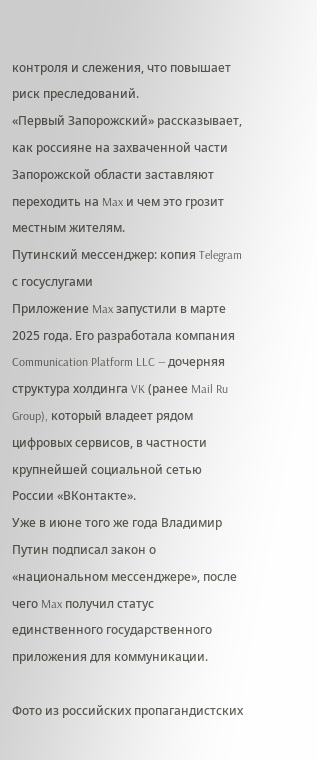контроля и слежения, что повышает риск преследований.
«Первый Запорожский» рассказывает, как россияне на захваченной части Запорожской области заставляют переходить на Max и чем это грозит местным жителям.
Путинский мессенджер: копия Telegram с госуслугами
Приложение Max запустили в марте 2025 года. Его разработала компания Communication Platform LLC — дочерняя структура холдинга VK (ранее Mail Ru Group), который владеет рядом цифровых сервисов, в частности крупнейшей социальной сетью России «ВКонтакте».
Уже в июне того же года Владимир Путин подписал закон о «национальном мессенджере», после чего Max получил статус единственного государственного приложения для коммуникации.

Фото из российских пропагандистских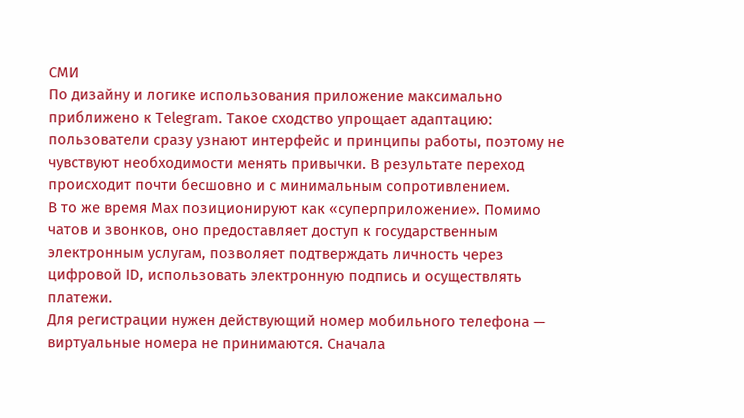СМИ
По дизайну и логике использования приложение максимально приближено к Telegram. Такое сходство упрощает адаптацию: пользователи сразу узнают интерфейс и принципы работы, поэтому не чувствуют необходимости менять привычки. В результате переход происходит почти бесшовно и с минимальным сопротивлением.
В то же время Max позиционируют как «суперприложение». Помимо чатов и звонков, оно предоставляет доступ к государственным электронным услугам, позволяет подтверждать личность через цифровой ID, использовать электронную подпись и осуществлять платежи.
Для регистрации нужен действующий номер мобильного телефона — виртуальные номера не принимаются. Сначала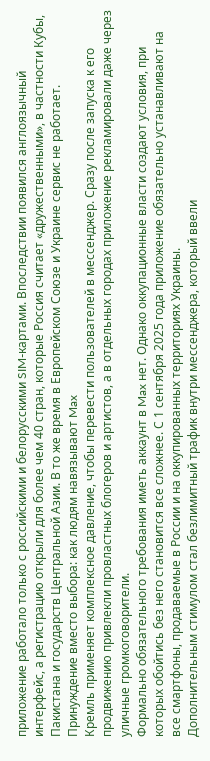приложение работало только с российскими и белорусскими SIM-картами. Впоследствии появился англоязычный интерфейс, а регистрацию открыли для более чем 40 стран, которые Россия считает «дружественными», в частности Кубы, Пакистана и государств Центральной Азии. В то же время в Европейском Союзе и Украине сервис не работает.
Принуждение вместо выбора: как людям навязывают Max
Кремль применяет комплексное давление, чтобы перевести пользователей в мессенджер. Сразу после запуска к его продвижению привлекли провластных блогеров и артистов, а в отдельных городах приложение рекламировали даже через уличные громкоговорители.
Формально обязательного требования иметь аккаунт в Max нет. Однако оккупационные власти создают условия, при которых обойтись без него становится все сложнее. С 1 сентября 2025 года приложение обязательно устанавливают на все смартфоны, продаваемые в России и на оккупированных территориях Украины.
Дополнительным стимулом стал безлимитный трафик внутри мессенджера, который ввели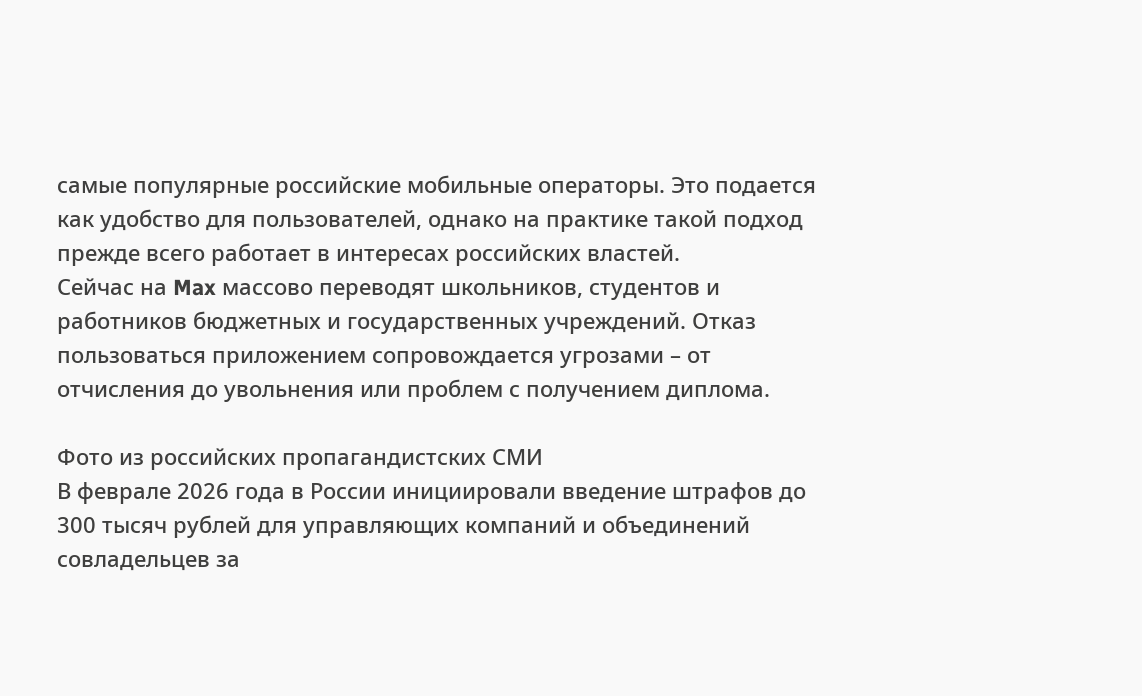самые популярные российские мобильные операторы. Это подается как удобство для пользователей, однако на практике такой подход прежде всего работает в интересах российских властей.
Сейчас на Max массово переводят школьников, студентов и работников бюджетных и государственных учреждений. Отказ пользоваться приложением сопровождается угрозами – от отчисления до увольнения или проблем с получением диплома.

Фото из российских пропагандистских СМИ
В феврале 2026 года в России инициировали введение штрафов до 300 тысяч рублей для управляющих компаний и объединений совладельцев за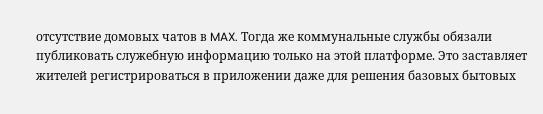отсутствие домовых чатов в MAX. Тогда же коммунальные службы обязали публиковать служебную информацию только на этой платформе. Это заставляет жителей регистрироваться в приложении даже для решения базовых бытовых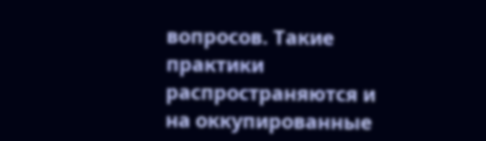вопросов. Такие практики распространяются и на оккупированные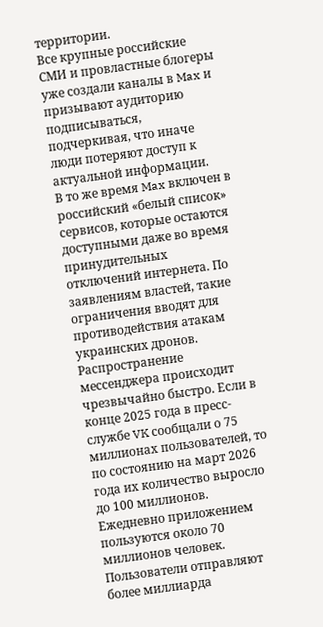территории.
Все крупные российские СМИ и провластные блогеры уже создали каналы в Max и призывают аудиторию подписываться, подчеркивая, что иначе люди потеряют доступ к актуальной информации.
В то же время Max включен в российский «белый список» сервисов, которые остаются доступными даже во время принудительных отключений интернета. По заявлениям властей, такие ограничения вводят для противодействия атакам украинских дронов.
Распространение мессенджера происходит чрезвычайно быстро. Если в конце 2025 года в пресс-службе VK сообщали о 75 миллионах пользователей, то по состоянию на март 2026 года их количество выросло до 100 миллионов. Ежедневно приложением пользуются около 70 миллионов человек.
Пользователи отправляют более миллиарда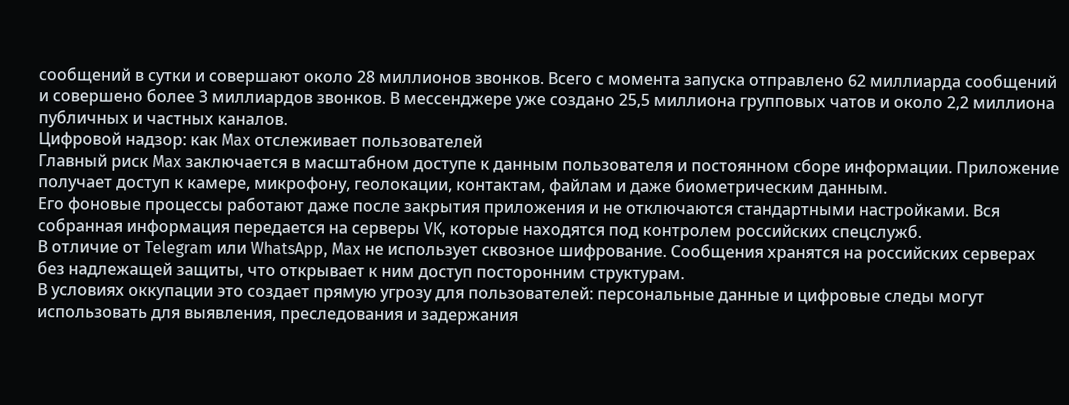сообщений в сутки и совершают около 28 миллионов звонков. Всего с момента запуска отправлено 62 миллиарда сообщений и совершено более 3 миллиардов звонков. В мессенджере уже создано 25,5 миллиона групповых чатов и около 2,2 миллиона публичных и частных каналов.
Цифровой надзор: как Max отслеживает пользователей
Главный риск Max заключается в масштабном доступе к данным пользователя и постоянном сборе информации. Приложение получает доступ к камере, микрофону, геолокации, контактам, файлам и даже биометрическим данным.
Его фоновые процессы работают даже после закрытия приложения и не отключаются стандартными настройками. Вся собранная информация передается на серверы VK, которые находятся под контролем российских спецслужб.
В отличие от Telegram или WhatsApp, Max не использует сквозное шифрование. Сообщения хранятся на российских серверах без надлежащей защиты, что открывает к ним доступ посторонним структурам.
В условиях оккупации это создает прямую угрозу для пользователей: персональные данные и цифровые следы могут использовать для выявления, преследования и задержания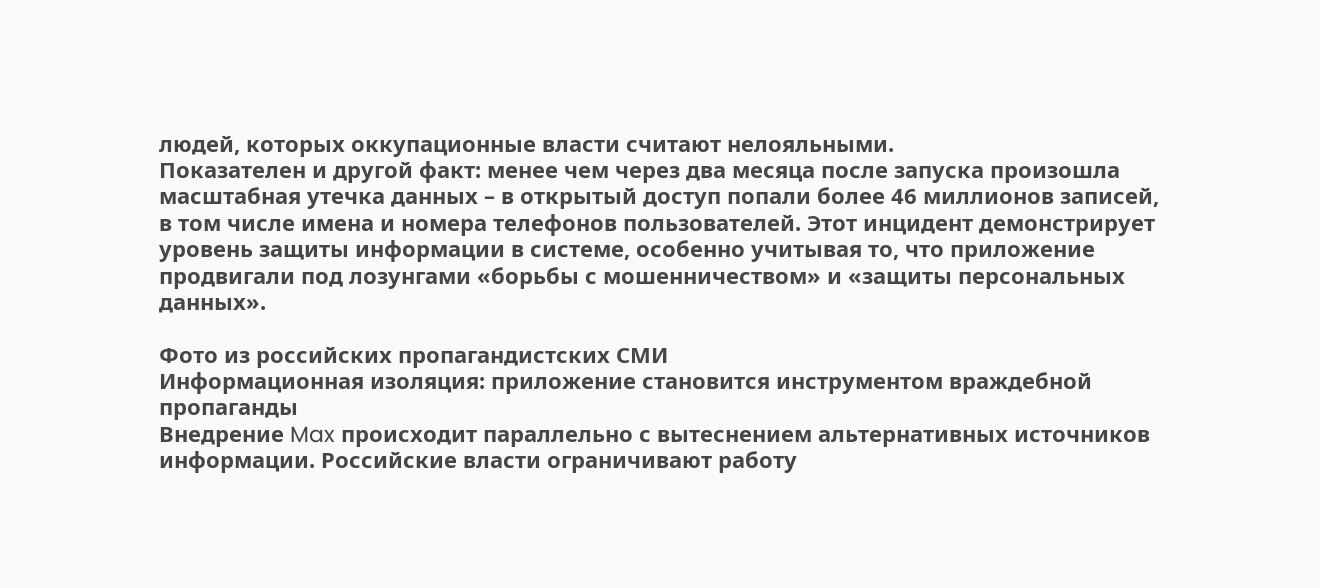людей, которых оккупационные власти считают нелояльными.
Показателен и другой факт: менее чем через два месяца после запуска произошла масштабная утечка данных – в открытый доступ попали более 46 миллионов записей, в том числе имена и номера телефонов пользователей. Этот инцидент демонстрирует уровень защиты информации в системе, особенно учитывая то, что приложение продвигали под лозунгами «борьбы с мошенничеством» и «защиты персональных данных».

Фото из российских пропагандистских СМИ
Информационная изоляция: приложение становится инструментом враждебной пропаганды
Внедрение Max происходит параллельно с вытеснением альтернативных источников информации. Российские власти ограничивают работу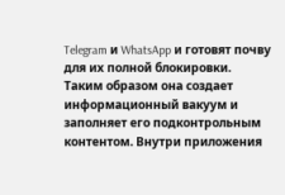Telegram и WhatsApp и готовят почву для их полной блокировки.
Таким образом она создает информационный вакуум и заполняет его подконтрольным контентом. Внутри приложения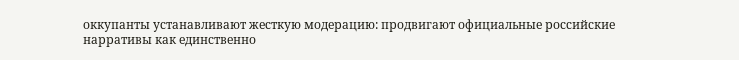оккупанты устанавливают жесткую модерацию: продвигают официальные российские нарративы как единственно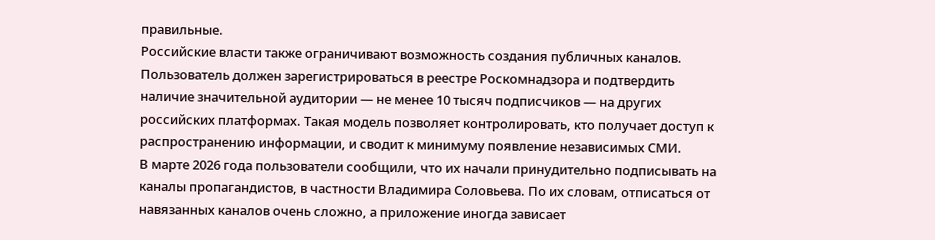правильные.
Российские власти также ограничивают возможность создания публичных каналов. Пользователь должен зарегистрироваться в реестре Роскомнадзора и подтвердить наличие значительной аудитории — не менее 10 тысяч подписчиков — на других российских платформах. Такая модель позволяет контролировать, кто получает доступ к распространению информации, и сводит к минимуму появление независимых СМИ.
В марте 2026 года пользователи сообщили, что их начали принудительно подписывать на каналы пропагандистов, в частности Владимира Соловьева. По их словам, отписаться от навязанных каналов очень сложно, а приложение иногда зависает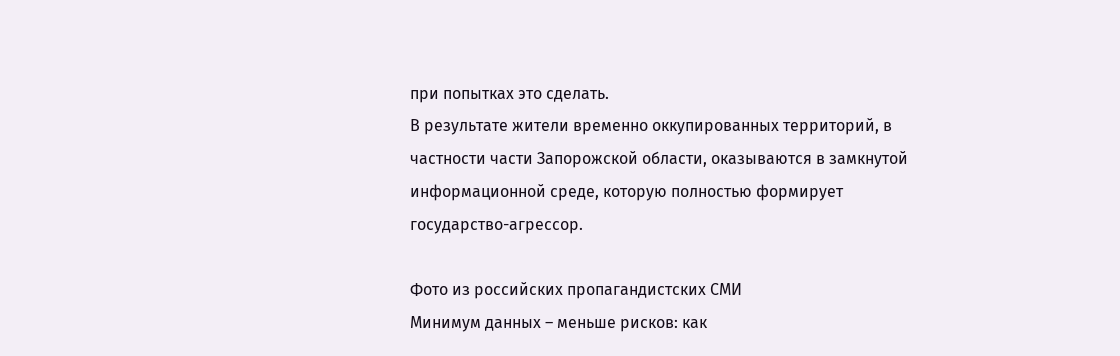при попытках это сделать.
В результате жители временно оккупированных территорий, в частности части Запорожской области, оказываются в замкнутой информационной среде, которую полностью формирует государство-агрессор.

Фото из российских пропагандистских СМИ
Минимум данных – меньше рисков: как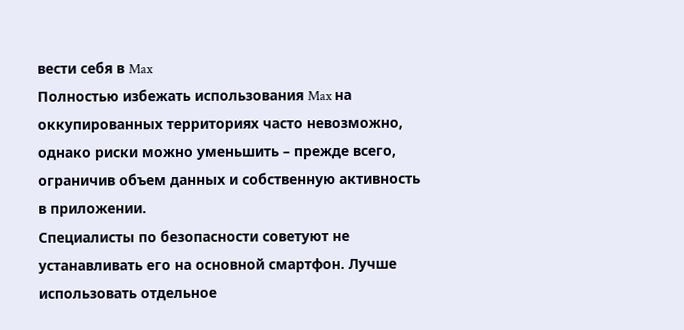вести себя в Max
Полностью избежать использования Max на оккупированных территориях часто невозможно, однако риски можно уменьшить – прежде всего, ограничив объем данных и собственную активность в приложении.
Специалисты по безопасности советуют не устанавливать его на основной смартфон. Лучше использовать отдельное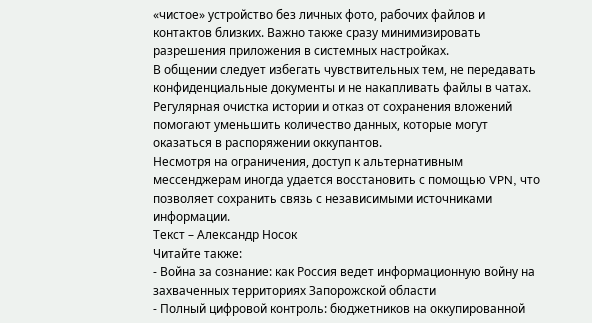«чистое» устройство без личных фото, рабочих файлов и контактов близких. Важно также сразу минимизировать разрешения приложения в системных настройках.
В общении следует избегать чувствительных тем, не передавать конфиденциальные документы и не накапливать файлы в чатах. Регулярная очистка истории и отказ от сохранения вложений помогают уменьшить количество данных, которые могут оказаться в распоряжении оккупантов.
Несмотря на ограничения, доступ к альтернативным мессенджерам иногда удается восстановить с помощью VPN, что позволяет сохранить связь с независимыми источниками информации.
Текст – Александр Носок
Читайте также:
- Война за сознание: как Россия ведет информационную войну на захваченных территориях Запорожской области
- Полный цифровой контроль: бюджетников на оккупированной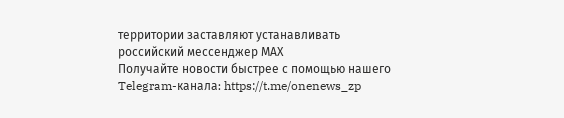территории заставляют устанавливать российский мессенджер МАХ
Получайте новости быстрее с помощью нашего Telegram-канала: https://t.me/onenews_zp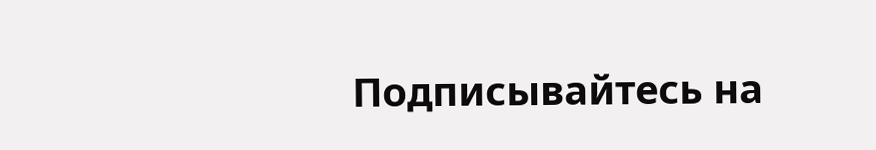Подписывайтесь на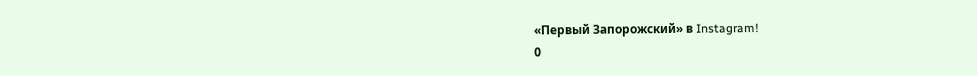«Первый Запорожский» в Instagram!
0